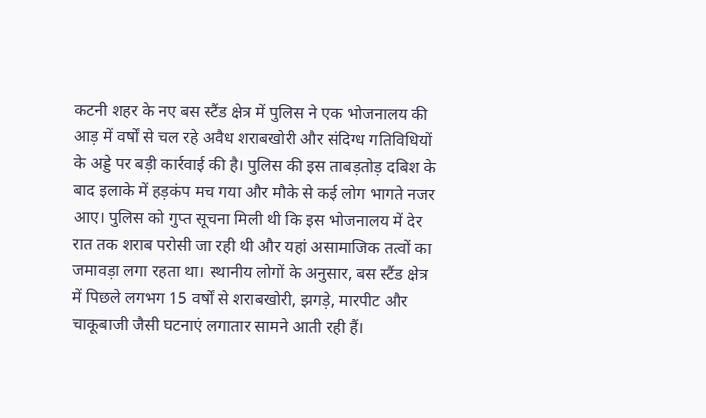कटनी शहर के नए बस स्टैंड क्षेत्र में पुलिस ने एक भोजनालय की आड़ में वर्षों से चल रहे अवैध शराबखोरी और संदिग्ध गतिविधियों के अड्डे पर बड़ी कार्रवाई की है। पुलिस की इस ताबड़तोड़ दबिश के बाद इलाके में हड़कंप मच गया और मौके से कई लोग भागते नजर आए। पुलिस को गुप्त सूचना मिली थी कि इस भोजनालय में देर रात तक शराब परोसी जा रही थी और यहां असामाजिक तत्वों का जमावड़ा लगा रहता था। स्थानीय लोगों के अनुसार, बस स्टैंड क्षेत्र में पिछले लगभग 15 वर्षों से शराबखोरी, झगड़े, मारपीट और चाकूबाजी जैसी घटनाएं लगातार सामने आती रही हैं।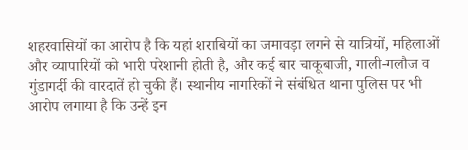शहरवासियों का आरोप है कि यहां शराबियों का जमावड़ा लगने से यात्रियों, महिलाओं और व्यापारियों को भारी परेशानी होती है, और कई बार चाकूबाजी, गाली-गलौज व गुंडागर्दी की वारदातें हो चुकी हैं। स्थानीय नागरिकों ने संबंधित थाना पुलिस पर भी आरोप लगाया है कि उन्हें इन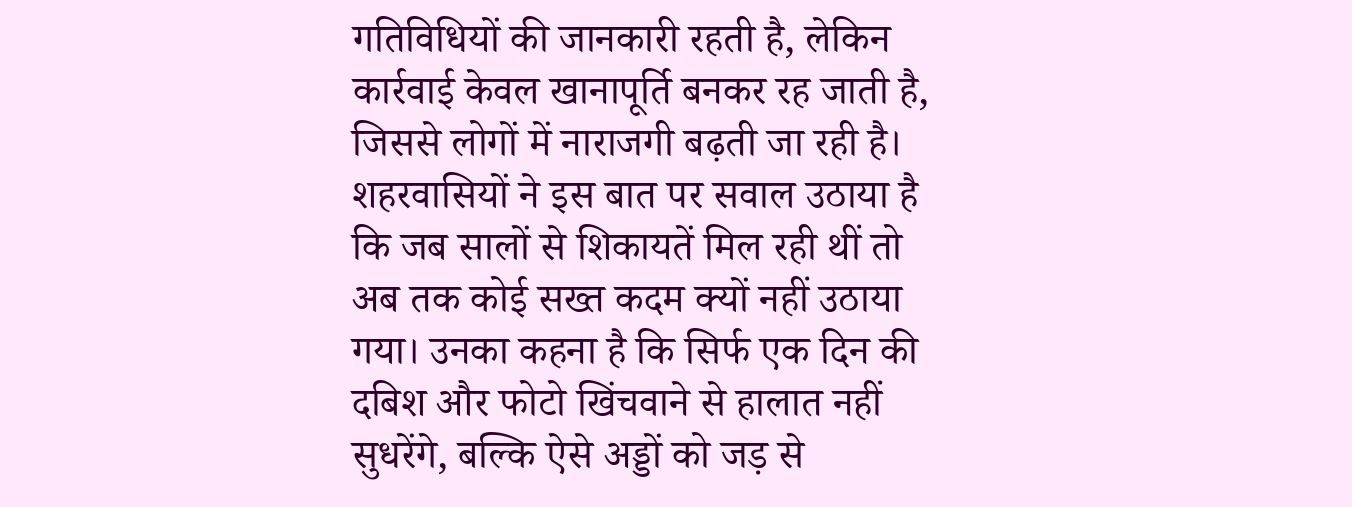गतिविधियों की जानकारी रहती है, लेकिन कार्रवाई केवल खानापूर्ति बनकर रह जाती है, जिससे लोगों में नाराजगी बढ़ती जा रही है। शहरवासियों ने इस बात पर सवाल उठाया है कि जब सालों से शिकायतें मिल रही थीं तो अब तक कोई सख्त कदम क्यों नहीं उठाया गया। उनका कहना है कि सिर्फ एक दिन की दबिश और फोटो खिंचवाने से हालात नहीं सुधरेंगे, बल्कि ऐसे अड्डों को जड़ से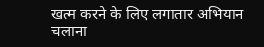खत्म करने के लिए लगातार अभियान चलाना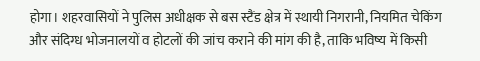होगा। शहरवासियों ने पुलिस अधीक्षक से बस स्टैंड क्षेत्र में स्थायी निगरानी, नियमित चेकिंग और संदिग्ध भोजनालयों व होटलों की जांच कराने की मांग की है, ताकि भविष्य में किसी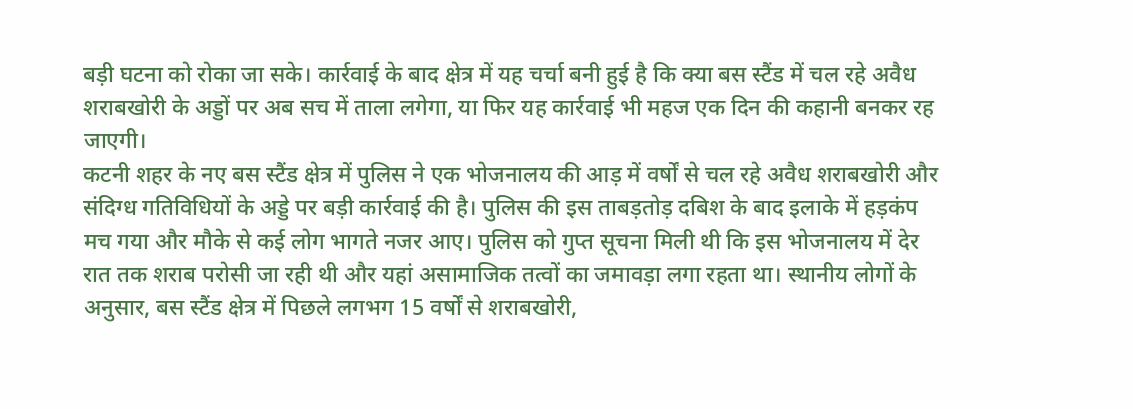बड़ी घटना को रोका जा सके। कार्रवाई के बाद क्षेत्र में यह चर्चा बनी हुई है कि क्या बस स्टैंड में चल रहे अवैध शराबखोरी के अड्डों पर अब सच में ताला लगेगा, या फिर यह कार्रवाई भी महज एक दिन की कहानी बनकर रह जाएगी।
कटनी शहर के नए बस स्टैंड क्षेत्र में पुलिस ने एक भोजनालय की आड़ में वर्षों से चल रहे अवैध शराबखोरी और संदिग्ध गतिविधियों के अड्डे पर बड़ी कार्रवाई की है। पुलिस की इस ताबड़तोड़ दबिश के बाद इलाके में हड़कंप मच गया और मौके से कई लोग भागते नजर आए। पुलिस को गुप्त सूचना मिली थी कि इस भोजनालय में देर रात तक शराब परोसी जा रही थी और यहां असामाजिक तत्वों का जमावड़ा लगा रहता था। स्थानीय लोगों के अनुसार, बस स्टैंड क्षेत्र में पिछले लगभग 15 वर्षों से शराबखोरी,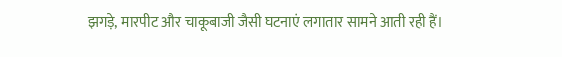झगड़े, मारपीट और चाकूबाजी जैसी घटनाएं लगातार सामने आती रही हैं।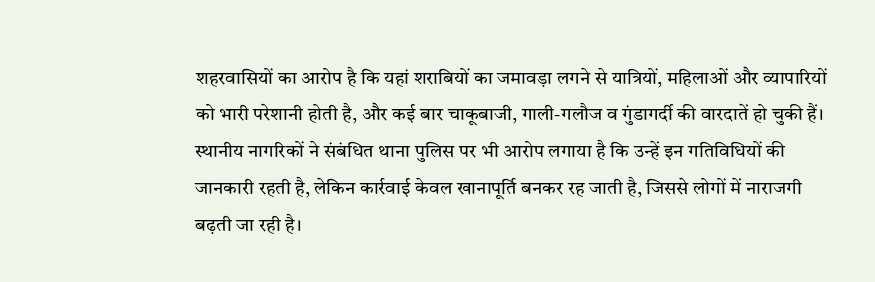शहरवासियों का आरोप है कि यहां शराबियों का जमावड़ा लगने से यात्रियों, महिलाओं और व्यापारियों को भारी परेशानी होती है, और कई बार चाकूबाजी, गाली-गलौज व गुंडागर्दी की वारदातें हो चुकी हैं। स्थानीय नागरिकों ने संबंधित थाना पुलिस पर भी आरोप लगाया है कि उन्हें इन गतिविधियों की जानकारी रहती है, लेकिन कार्रवाई केवल खानापूर्ति बनकर रह जाती है, जिससे लोगों में नाराजगी बढ़ती जा रही है।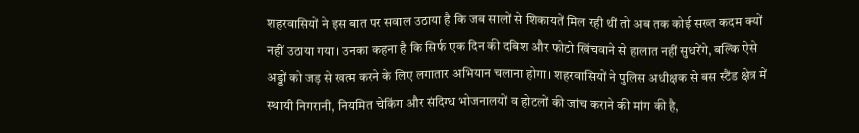शहरवासियों ने इस बात पर सवाल उठाया है कि जब सालों से शिकायतें मिल रही थीं तो अब तक कोई सख्त कदम क्यों नहीं उठाया गया। उनका कहना है कि सिर्फ एक दिन की दबिश और फोटो खिंचवाने से हालात नहीं सुधरेंगे, बल्कि ऐसे अड्डों को जड़ से खत्म करने के लिए लगातार अभियान चलाना होगा। शहरवासियों ने पुलिस अधीक्षक से बस स्टैंड क्षेत्र में स्थायी निगरानी, नियमित चेकिंग और संदिग्ध भोजनालयों व होटलों की जांच कराने की मांग की है,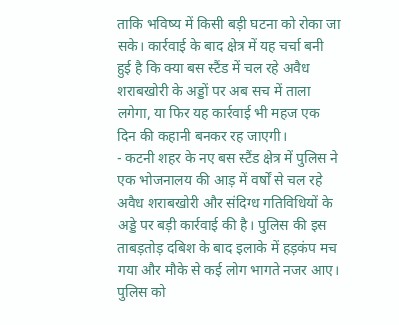ताकि भविष्य में किसी बड़ी घटना को रोका जा सके। कार्रवाई के बाद क्षेत्र में यह चर्चा बनी हुई है कि क्या बस स्टैंड में चल रहे अवैध शराबखोरी के अड्डों पर अब सच में ताला लगेगा, या फिर यह कार्रवाई भी महज एक दिन की कहानी बनकर रह जाएगी।
- कटनी शहर के नए बस स्टैंड क्षेत्र में पुलिस ने एक भोजनालय की आड़ में वर्षों से चल रहे अवैध शराबखोरी और संदिग्ध गतिविधियों के अड्डे पर बड़ी कार्रवाई की है। पुलिस की इस ताबड़तोड़ दबिश के बाद इलाके में हड़कंप मच गया और मौके से कई लोग भागते नजर आए। पुलिस को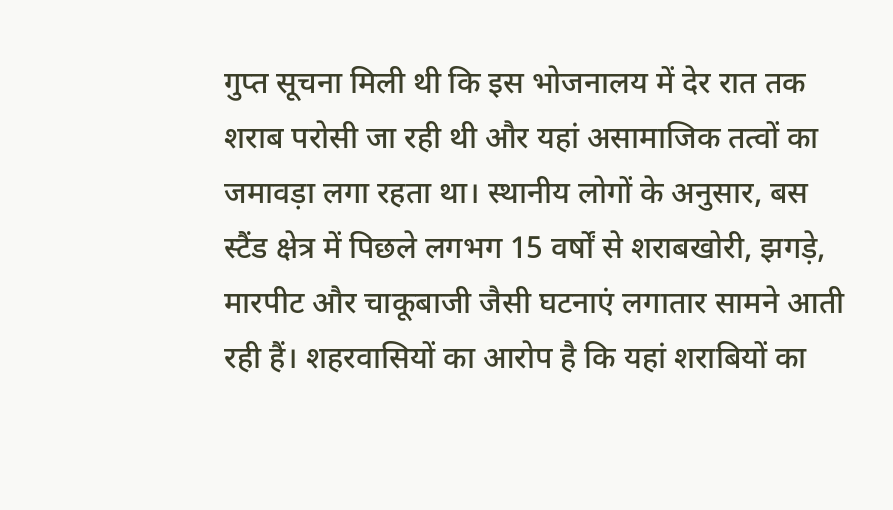गुप्त सूचना मिली थी कि इस भोजनालय में देर रात तक शराब परोसी जा रही थी और यहां असामाजिक तत्वों का जमावड़ा लगा रहता था। स्थानीय लोगों के अनुसार, बस स्टैंड क्षेत्र में पिछले लगभग 15 वर्षों से शराबखोरी, झगड़े, मारपीट और चाकूबाजी जैसी घटनाएं लगातार सामने आती रही हैं। शहरवासियों का आरोप है कि यहां शराबियों का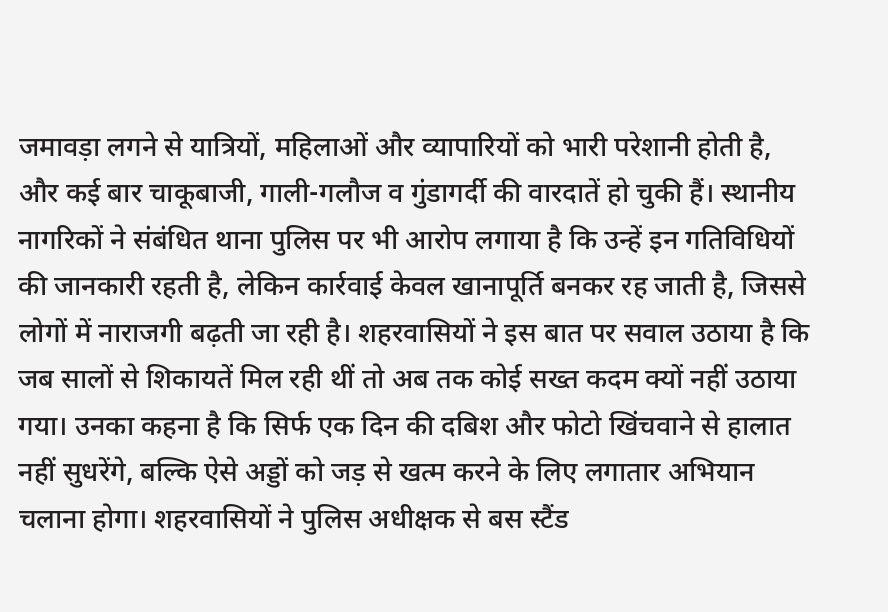जमावड़ा लगने से यात्रियों, महिलाओं और व्यापारियों को भारी परेशानी होती है, और कई बार चाकूबाजी, गाली-गलौज व गुंडागर्दी की वारदातें हो चुकी हैं। स्थानीय नागरिकों ने संबंधित थाना पुलिस पर भी आरोप लगाया है कि उन्हें इन गतिविधियों की जानकारी रहती है, लेकिन कार्रवाई केवल खानापूर्ति बनकर रह जाती है, जिससे लोगों में नाराजगी बढ़ती जा रही है। शहरवासियों ने इस बात पर सवाल उठाया है कि जब सालों से शिकायतें मिल रही थीं तो अब तक कोई सख्त कदम क्यों नहीं उठाया गया। उनका कहना है कि सिर्फ एक दिन की दबिश और फोटो खिंचवाने से हालात नहीं सुधरेंगे, बल्कि ऐसे अड्डों को जड़ से खत्म करने के लिए लगातार अभियान चलाना होगा। शहरवासियों ने पुलिस अधीक्षक से बस स्टैंड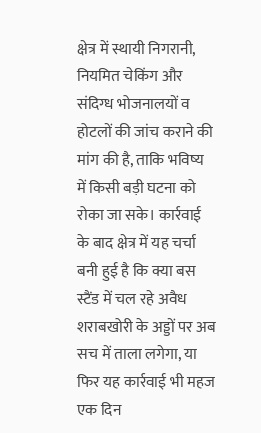क्षेत्र में स्थायी निगरानी, नियमित चेकिंग और संदिग्ध भोजनालयों व होटलों की जांच कराने की मांग की है, ताकि भविष्य में किसी बड़ी घटना को रोका जा सके। कार्रवाई के बाद क्षेत्र में यह चर्चा बनी हुई है कि क्या बस स्टैंड में चल रहे अवैध शराबखोरी के अड्डों पर अब सच में ताला लगेगा, या फिर यह कार्रवाई भी महज एक दिन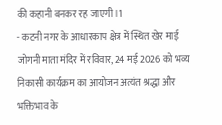की कहानी बनकर रह जाएगी।1
- कटनी नगर के आधारकाप क्षेत्र में स्थित खेर माई जोगनी माता मंदिर में रविवार, 24 मई 2026 को भव्य निकासी कार्यक्रम का आयोजन अत्यंत श्रद्धा और भक्तिभाव के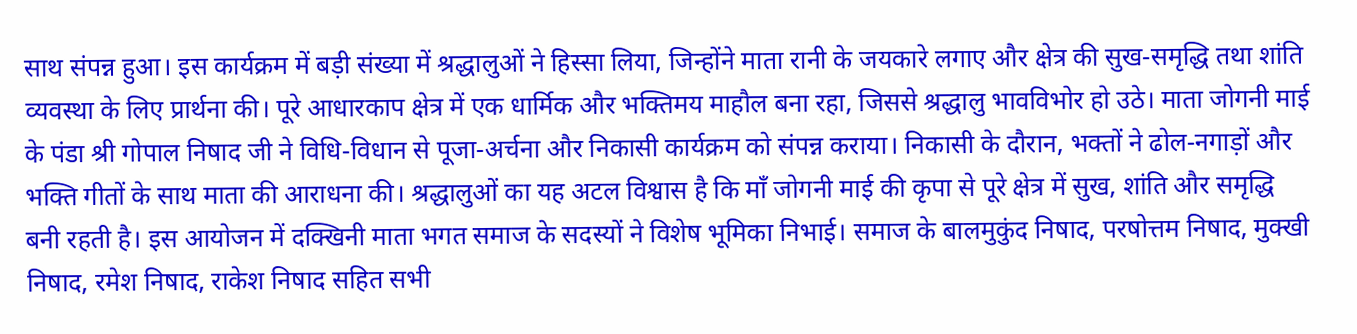साथ संपन्न हुआ। इस कार्यक्रम में बड़ी संख्या में श्रद्धालुओं ने हिस्सा लिया, जिन्होंने माता रानी के जयकारे लगाए और क्षेत्र की सुख-समृद्धि तथा शांति व्यवस्था के लिए प्रार्थना की। पूरे आधारकाप क्षेत्र में एक धार्मिक और भक्तिमय माहौल बना रहा, जिससे श्रद्धालु भावविभोर हो उठे। माता जोगनी माई के पंडा श्री गोपाल निषाद जी ने विधि-विधान से पूजा-अर्चना और निकासी कार्यक्रम को संपन्न कराया। निकासी के दौरान, भक्तों ने ढोल-नगाड़ों और भक्ति गीतों के साथ माता की आराधना की। श्रद्धालुओं का यह अटल विश्वास है कि माँ जोगनी माई की कृपा से पूरे क्षेत्र में सुख, शांति और समृद्धि बनी रहती है। इस आयोजन में दक्खिनी माता भगत समाज के सदस्यों ने विशेष भूमिका निभाई। समाज के बालमुकुंद निषाद, परषोत्तम निषाद, मुक्खी निषाद, रमेश निषाद, राकेश निषाद सहित सभी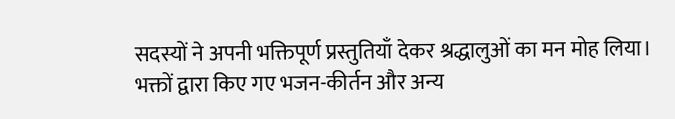सदस्यों ने अपनी भक्तिपूर्ण प्रस्तुतियाँ देकर श्रद्धालुओं का मन मोह लिया। भक्तों द्वारा किए गए भजन-कीर्तन और अन्य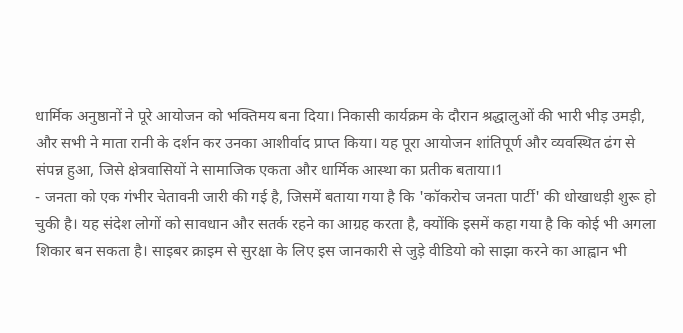धार्मिक अनुष्ठानों ने पूरे आयोजन को भक्तिमय बना दिया। निकासी कार्यक्रम के दौरान श्रद्धालुओं की भारी भीड़ उमड़ी, और सभी ने माता रानी के दर्शन कर उनका आशीर्वाद प्राप्त किया। यह पूरा आयोजन शांतिपूर्ण और व्यवस्थित ढंग से संपन्न हुआ, जिसे क्षेत्रवासियों ने सामाजिक एकता और धार्मिक आस्था का प्रतीक बताया।1
- जनता को एक गंभीर चेतावनी जारी की गई है, जिसमें बताया गया है कि 'कॉकरोच जनता पार्टी' की धोखाधड़ी शुरू हो चुकी है। यह संदेश लोगों को सावधान और सतर्क रहने का आग्रह करता है, क्योंकि इसमें कहा गया है कि कोई भी अगला शिकार बन सकता है। साइबर क्राइम से सुरक्षा के लिए इस जानकारी से जुड़े वीडियो को साझा करने का आह्वान भी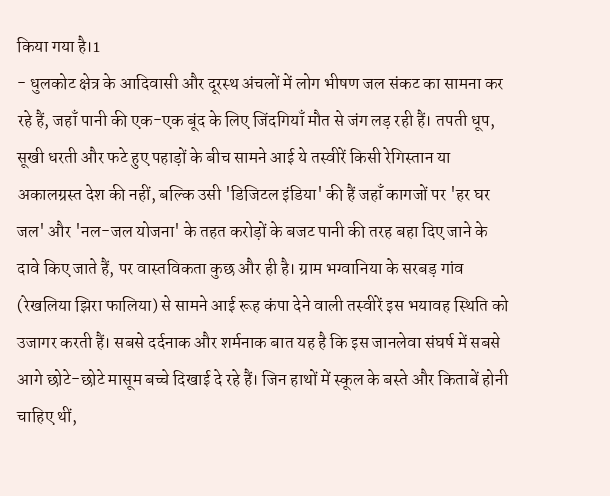किया गया है।1
- धुलकोट क्षेत्र के आदिवासी और दूरस्थ अंचलों में लोग भीषण जल संकट का सामना कर रहे हैं, जहाँ पानी की एक-एक बूंद के लिए जिंदगियाँ मौत से जंग लड़ रही हैं। तपती धूप, सूखी धरती और फटे हुए पहाड़ों के बीच सामने आई ये तस्वीरें किसी रेगिस्तान या अकालग्रस्त देश की नहीं, बल्कि उसी 'डिजिटल इंडिया' की हैं जहाँ कागजों पर 'हर घर जल' और 'नल-जल योजना' के तहत करोड़ों के बजट पानी की तरह बहा दिए जाने के दावे किए जाते हैं, पर वास्तविकता कुछ और ही है। ग्राम भग्वानिया के सरबड़ गांव (रेखलिया झिरा फालिया) से सामने आई रूह कंपा देने वाली तस्वीरें इस भयावह स्थिति को उजागर करती हैं। सबसे दर्दनाक और शर्मनाक बात यह है कि इस जानलेवा संघर्ष में सबसे आगे छोटे-छोटे मासूम बच्चे दिखाई दे रहे हैं। जिन हाथों में स्कूल के बस्ते और किताबें होनी चाहिए थीं,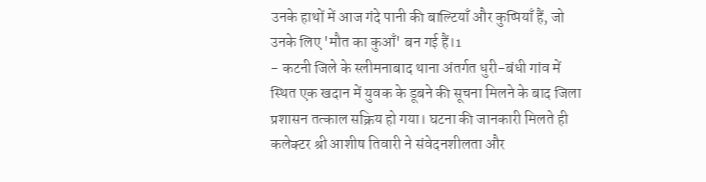उनके हाथों में आज गंदे पानी की बाल्टियाँ और कुप्पियाँ हैं, जो उनके लिए 'मौत का कुआँ' बन गई हैं।1
- कटनी जिले के स्लीमनाबाद थाना अंतर्गत धुरी-बंधी गांव में स्थित एक खदान में युवक के डूबने की सूचना मिलने के बाद जिला प्रशासन तत्काल सक्रिय हो गया। घटना की जानकारी मिलते ही कलेक्टर श्री आशीष तिवारी ने संवेदनशीलता और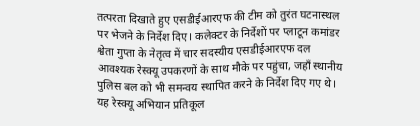तत्परता दिखाते हुए एसडीईआरएफ की टीम को तुरंत घटनास्थल पर भेजने के निर्देश दिए। कलेक्टर के निर्देशों पर प्लाटून कमांडर श्वेता गुप्ता के नेतृत्व में चार सदस्यीय एसडीईआरएफ दल आवश्यक रेस्क्यू उपकरणों के साथ मौके पर पहुंचा, जहाँ स्थानीय पुलिस बल को भी समन्वय स्थापित करने के निर्देश दिए गए थे। यह रेस्क्यू अभियान प्रतिकूल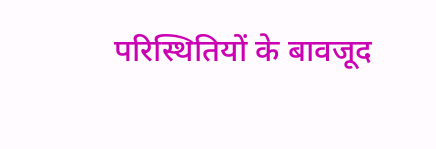परिस्थितियों के बावजूद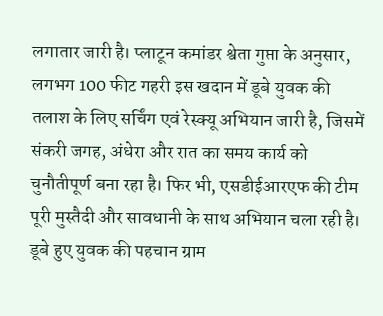लगातार जारी है। प्लाटून कमांडर श्वेता गुप्ता के अनुसार, लगभग 100 फीट गहरी इस खदान में डूबे युवक की तलाश के लिए सर्चिंग एवं रेस्क्यू अभियान जारी है, जिसमें संकरी जगह, अंधेरा और रात का समय कार्य को चुनौतीपूर्ण बना रहा है। फिर भी, एसडीईआरएफ की टीम पूरी मुस्तैदी और सावधानी के साथ अभियान चला रही है। डूबे हुए युवक की पहचान ग्राम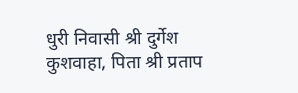धुरी निवासी श्री दुर्गेश कुशवाहा, पिता श्री प्रताप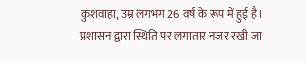कुशवाहा, उम्र लगभग 26 वर्ष के रूप में हुई है। प्रशासन द्वारा स्थिति पर लगातार नजर रखी जा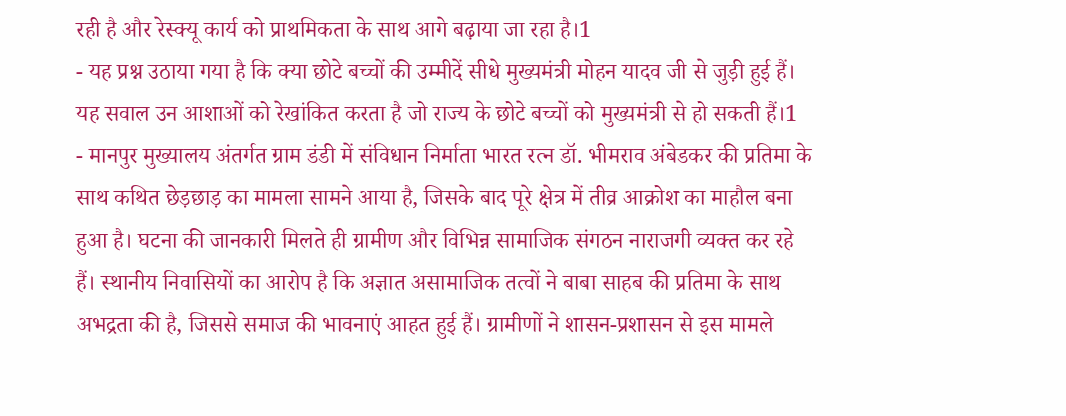रही है और रेस्क्यू कार्य को प्राथमिकता के साथ आगे बढ़ाया जा रहा है।1
- यह प्रश्न उठाया गया है कि क्या छोटे बच्चों की उम्मीदें सीधे मुख्यमंत्री मोहन यादव जी से जुड़ी हुई हैं। यह सवाल उन आशाओं को रेखांकित करता है जो राज्य के छोटे बच्चों को मुख्यमंत्री से हो सकती हैं।1
- मानपुर मुख्यालय अंतर्गत ग्राम डंडी में संविधान निर्माता भारत रत्न डॉ. भीमराव अंबेडकर की प्रतिमा के साथ कथित छेड़छाड़ का मामला सामने आया है, जिसके बाद पूरे क्षेत्र में तीव्र आक्रोश का माहौल बना हुआ है। घटना की जानकारी मिलते ही ग्रामीण और विभिन्न सामाजिक संगठन नाराजगी व्यक्त कर रहे हैं। स्थानीय निवासियों का आरोप है कि अज्ञात असामाजिक तत्वों ने बाबा साहब की प्रतिमा के साथ अभद्रता की है, जिससे समाज की भावनाएं आहत हुई हैं। ग्रामीणों ने शासन-प्रशासन से इस मामले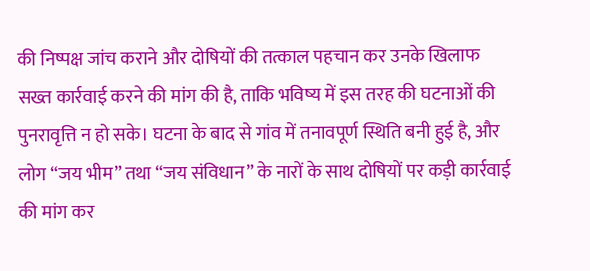की निष्पक्ष जांच कराने और दोषियों की तत्काल पहचान कर उनके खिलाफ सख्त कार्रवाई करने की मांग की है, ताकि भविष्य में इस तरह की घटनाओं की पुनरावृत्ति न हो सके। घटना के बाद से गांव में तनावपूर्ण स्थिति बनी हुई है, और लोग “जय भीम” तथा “जय संविधान” के नारों के साथ दोषियों पर कड़ी कार्रवाई की मांग कर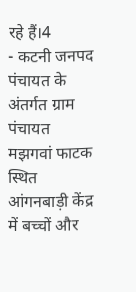रहे हैं।4
- कटनी जनपद पंचायत के अंतर्गत ग्राम पंचायत मझगवां फाटक स्थित आंगनबाड़ी केंद्र में बच्चों और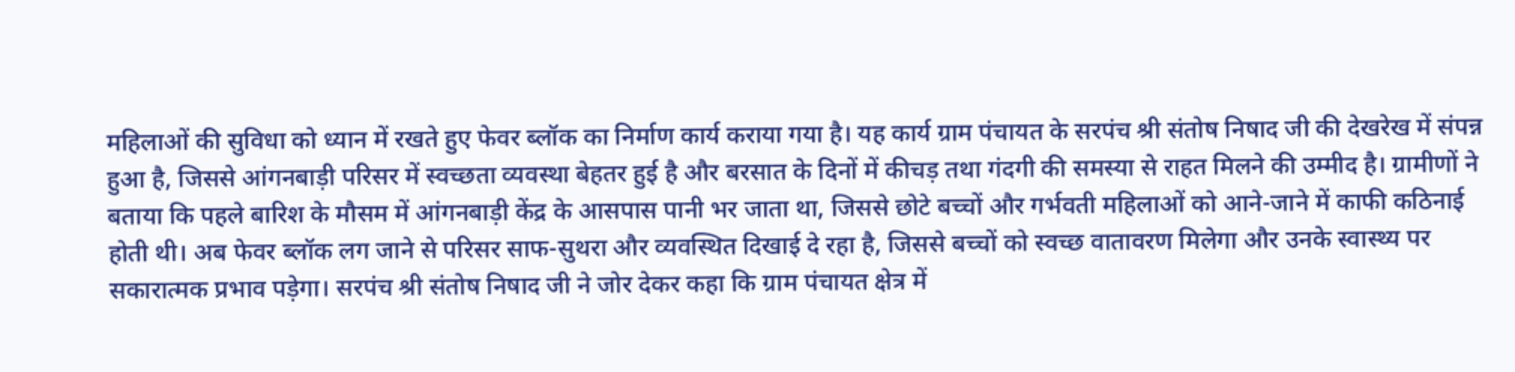महिलाओं की सुविधा को ध्यान में रखते हुए फेवर ब्लॉक का निर्माण कार्य कराया गया है। यह कार्य ग्राम पंचायत के सरपंच श्री संतोष निषाद जी की देखरेख में संपन्न हुआ है, जिससे आंगनबाड़ी परिसर में स्वच्छता व्यवस्था बेहतर हुई है और बरसात के दिनों में कीचड़ तथा गंदगी की समस्या से राहत मिलने की उम्मीद है। ग्रामीणों ने बताया कि पहले बारिश के मौसम में आंगनबाड़ी केंद्र के आसपास पानी भर जाता था, जिससे छोटे बच्चों और गर्भवती महिलाओं को आने-जाने में काफी कठिनाई होती थी। अब फेवर ब्लॉक लग जाने से परिसर साफ-सुथरा और व्यवस्थित दिखाई दे रहा है, जिससे बच्चों को स्वच्छ वातावरण मिलेगा और उनके स्वास्थ्य पर सकारात्मक प्रभाव पड़ेगा। सरपंच श्री संतोष निषाद जी ने जोर देकर कहा कि ग्राम पंचायत क्षेत्र में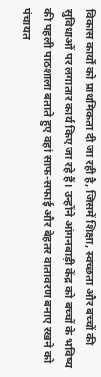विकास कार्यों को प्राथमिकता दी जा रही है, जिसमें शिक्षा, स्वच्छता और बच्चों की सुविधाओं पर लगातार कार्य किए जा रहे हैं। उन्होंने आंगनबाड़ी केंद्र को बच्चों के भविष्य की पहली पाठशाला बताते हुए वहां साफ-सफाई और बेहतर वातावरण बनाए रखने को पंचायत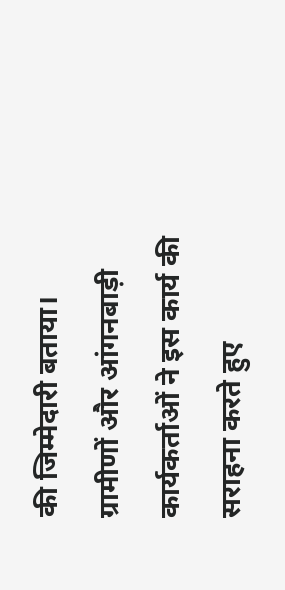की जिम्मेदारी बताया। ग्रामीणों और आंगनबाड़ी कार्यकर्ताओं ने इस कार्य की सराहना करते हुए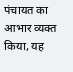पंचायत का आभार व्यक्त किया, यह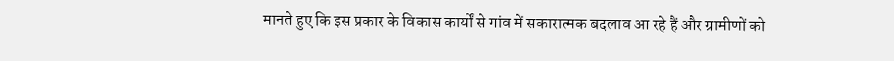मानते हुए कि इस प्रकार के विकास कार्यों से गांव में सकारात्मक बदलाव आ रहे हैं और ग्रामीणों को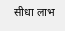सीधा लाभ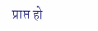प्राप्त हो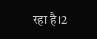रहा है।2